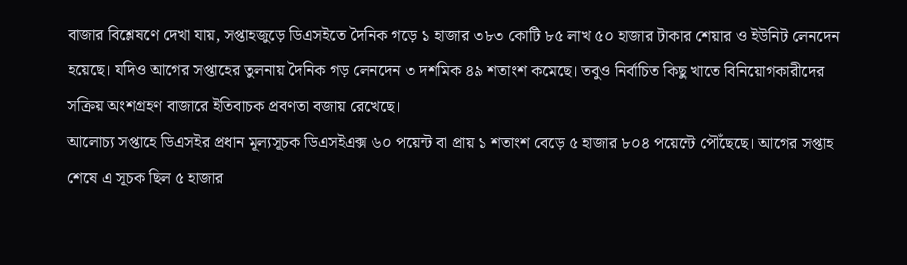বাজার বিশ্লেষণে দেখা যায়, সপ্তাহজুড়ে ডিএসইতে দৈনিক গড়ে ১ হাজার ৩৮৩ কোটি ৮৫ লাখ ৫০ হাজার টাকার শেয়ার ও ইউনিট লেনদেন হয়েছে। যদিও আগের সপ্তাহের তুলনায় দৈনিক গড় লেনদেন ৩ দশমিক ৪৯ শতাংশ কমেছে। তবুও নির্বাচিত কিছু খাতে বিনিয়োগকারীদের সক্রিয় অংশগ্রহণ বাজারে ইতিবাচক প্রবণতা বজায় রেখেছে।
আলোচ্য সপ্তাহে ডিএসইর প্রধান মূল্যসূচক ডিএসইএক্স ৬০ পয়েন্ট বা প্রায় ১ শতাংশ বেড়ে ৫ হাজার ৮০৪ পয়েন্টে পৌঁছেছে। আগের সপ্তাহ শেষে এ সূচক ছিল ৫ হাজার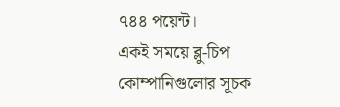৭৪৪ পয়েন্ট।
একই সময়ে ব্লু-চিপ কোম্পানিগুলোর সূচক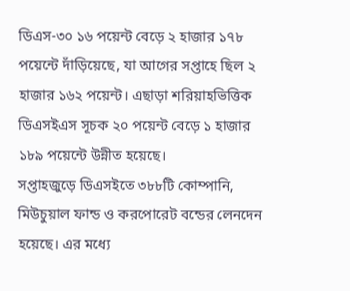ডিএস-৩০ ১৬ পয়েন্ট বেড়ে ২ হাজার ১৭৮ পয়েন্টে দাঁড়িয়েছে, যা আগের সপ্তাহে ছিল ২ হাজার ১৬২ পয়েন্ট। এছাড়া শরিয়াহভিত্তিক ডিএসইএস সূচক ২০ পয়েন্ট বেড়ে ১ হাজার ১৮৯ পয়েন্টে উন্নীত হয়েছে।
সপ্তাহজুড়ে ডিএসইতে ৩৮৮টি কোম্পানি, মিউচুয়াল ফান্ড ও করপোরেট বন্ডের লেনদেন হয়েছে। এর মধ্যে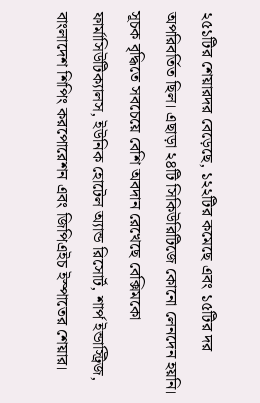২৫১টির শেয়ারদর বেড়েছে, ১২২টির কমেছে এবং ১৫টির দর অপরিবর্তিত ছিল। এছাড়া ২৪টি সিকিউরিটিজে কোনো লেনদেন হয়নি।
সূচক বৃদ্ধিতে সবচেয়ে বেশি অবদান রেখেছে বেক্সিমকো ফার্মাসিউটিক্যালস, ইউনিক হোটেল অ্যান্ড রিসোর্ট, শার্প ইন্ডাস্ট্রিজ, বাংলাদেশ শিপিং করপোরেশন এবং জিপিএইচ ইস্পাতের শেয়ার।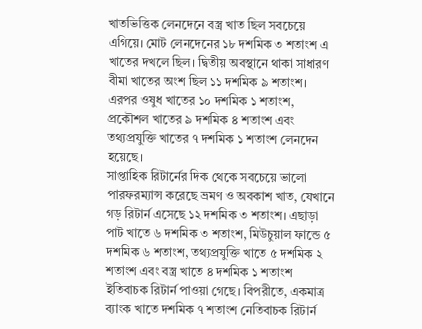খাতভিত্তিক লেনদেনে বস্ত্র খাত ছিল সবচেয়ে এগিয়ে। মোট লেনদেনের ১৮ দশমিক ৩ শতাংশ এ খাতের দখলে ছিল। দ্বিতীয় অবস্থানে থাকা সাধারণ বীমা খাতের অংশ ছিল ১১ দশমিক ৯ শতাংশ। এরপর ওষুধ খাতের ১০ দশমিক ১ শতাংশ, প্রকৌশল খাতের ৯ দশমিক ৪ শতাংশ এবং তথ্যপ্রযুক্তি খাতের ৭ দশমিক ১ শতাংশ লেনদেন হয়েছে।
সাপ্তাহিক রিটার্নের দিক থেকে সবচেয়ে ভালো পারফরম্যান্স করেছে ভ্রমণ ও অবকাশ খাত, যেখানে গড় রিটার্ন এসেছে ১২ দশমিক ৩ শতাংশ। এছাড়া পাট খাতে ৬ দশমিক ৩ শতাংশ, মিউচুয়াল ফান্ডে ৫ দশমিক ৬ শতাংশ, তথ্যপ্রযুক্তি খাতে ৫ দশমিক ২ শতাংশ এবং বস্ত্র খাতে ৪ দশমিক ১ শতাংশ ইতিবাচক রিটার্ন পাওয়া গেছে। বিপরীতে, একমাত্র ব্যাংক খাতে দশমিক ৭ শতাংশ নেতিবাচক রিটার্ন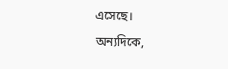এসেছে।
অন্যদিকে,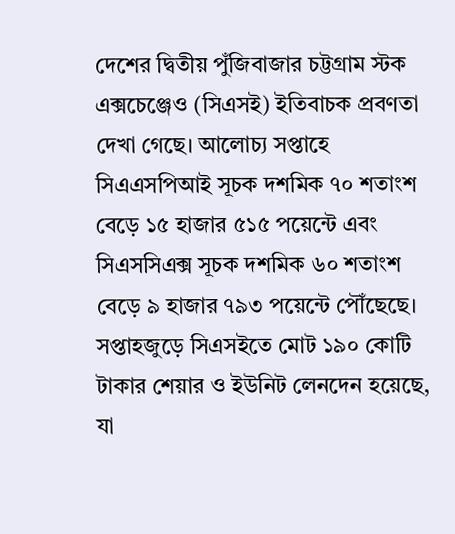দেশের দ্বিতীয় পুঁজিবাজার চট্টগ্রাম স্টক এক্সচেঞ্জেও (সিএসই) ইতিবাচক প্রবণতা দেখা গেছে। আলোচ্য সপ্তাহে সিএএসপিআই সূচক দশমিক ৭০ শতাংশ বেড়ে ১৫ হাজার ৫১৫ পয়েন্টে এবং সিএসসিএক্স সূচক দশমিক ৬০ শতাংশ বেড়ে ৯ হাজার ৭৯৩ পয়েন্টে পৌঁছেছে।
সপ্তাহজুড়ে সিএসইতে মোট ১৯০ কোটি টাকার শেয়ার ও ইউনিট লেনদেন হয়েছে, যা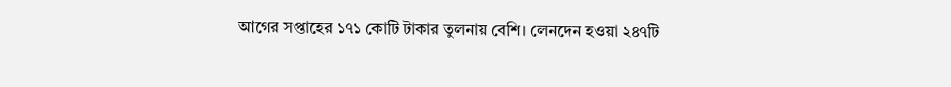আগের সপ্তাহের ১৭১ কোটি টাকার তুলনায় বেশি। লেনদেন হওয়া ২৪৭টি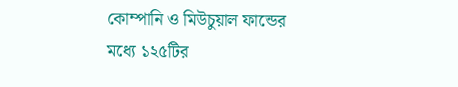কোম্পানি ও মিউচুয়াল ফান্ডের মধ্যে ১২৫টির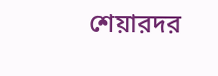শেয়ারদর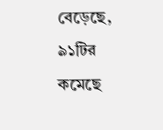বেড়েছে, ৯১টির কমেছে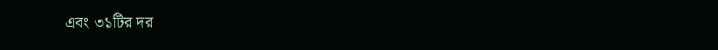এবং ৩১টির দর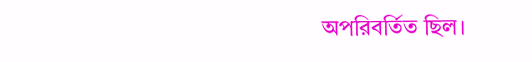অপরিবর্তিত ছিল।